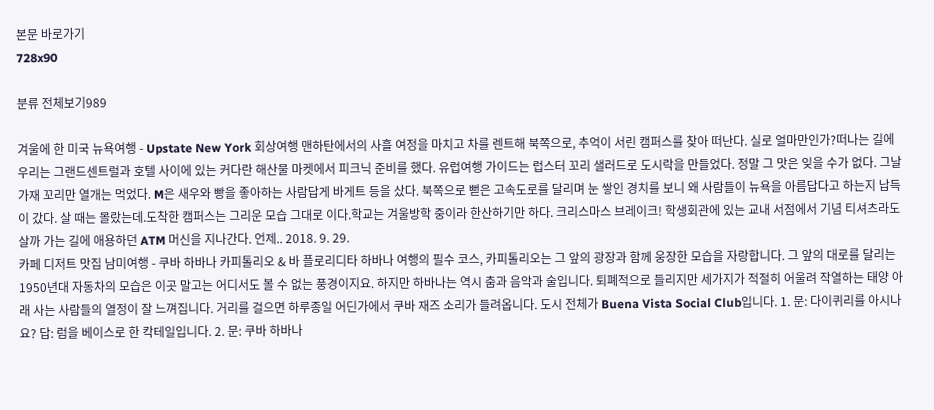본문 바로가기
728x90

분류 전체보기989

겨울에 한 미국 뉴욕여행 - Upstate New York 회상여행 맨하탄에서의 사흘 여정을 마치고 차를 렌트해 북쪽으로, 추억이 서린 캠퍼스를 찾아 떠난다. 실로 얼마만인가?떠나는 길에 우리는 그랜드센트럴과 호텔 사이에 있는 커다란 해산물 마켓에서 피크닉 준비를 했다. 유럽여행 가이드는 럽스터 꼬리 샐러드로 도시락을 만들었다. 정말 그 맛은 잊을 수가 없다. 그날 가재 꼬리만 열개는 먹었다. M은 새우와 빵을 좋아하는 사람답게 바게트 등을 샀다. 북쪽으로 뻗은 고속도로를 달리며 눈 쌓인 경치를 보니 왜 사람들이 뉴욕을 아름답다고 하는지 납득이 갔다. 살 때는 몰랐는데.도착한 캠퍼스는 그리운 모습 그대로 이다.학교는 겨울방학 중이라 한산하기만 하다. 크리스마스 브레이크! 학생회관에 있는 교내 서점에서 기념 티셔츠라도 살까 가는 길에 애용하던 ATM 머신을 지나간다. 언제.. 2018. 9. 29.
카페 디저트 맛집 남미여행 - 쿠바 하바나 카피톨리오 & 바 플로리디타 하바나 여행의 필수 코스, 카피톨리오는 그 앞의 광장과 함께 웅장한 모습을 자랑합니다. 그 앞의 대로를 달리는 1950년대 자동차의 모습은 이곳 말고는 어디서도 볼 수 없는 풍경이지요. 하지만 하바나는 역시 춤과 음악과 술입니다. 퇴폐적으로 들리지만 세가지가 적절히 어울려 작열하는 태양 아래 사는 사람들의 열정이 잘 느껴집니다. 거리를 걸으면 하루종일 어딘가에서 쿠바 재즈 소리가 들려옵니다. 도시 전체가 Buena Vista Social Club입니다. 1. 문: 다이퀴리를 아시나요? 답: 럼을 베이스로 한 칵테일입니다. 2. 문: 쿠바 하바나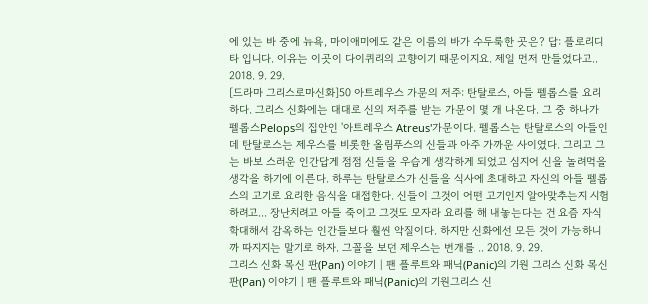에 있는 바 중에 뉴욕, 마이애미에도 같은 이름의 바가 수두룩한 곳은? 답: 플로리디타 입니다. 이유는 이곳이 다이퀴리의 고향이기 때문이지요. 제일 먼저 만들었다고.. 2018. 9. 29.
[드라마 그리스로마신화]50 아트레우스 가문의 저주: 탄탈로스, 아들 펠롭스를 요리하다. 그리스 신화에는 대대로 신의 저주를 받는 가문이 몇 개 나온다. 그 중 하나가 펠롭스Pelops의 집안인 '아트레우스 Atreus'가문이다. 펠롭스는 탄탈로스의 아들인데 탄탈로스는 제우스를 비롯한 올림푸스의 신들과 아주 가까운 사이였다. 그리고 그는 바보 스러운 인간답게 점점 신들을 우습게 생각하게 되었고 심지어 신을 놀려먹을 생각을 하기에 이른다. 하루는 탄탈로스가 신들을 식사에 초대하고 자신의 아들 펠롭스의 고기로 요리한 음식을 대접한다. 신들이 그것이 어떤 고기인지 알아맞추는지 시험하려고... 장난치려고 아들 죽이고 그것도 모자라 요리를 해 내놓는다는 건 요즘 자식 학대해서 감옥하는 인간들보다 훨씬 악질이다. 하지만 신화에선 모든 것이 가능하니까 따지지는 말기로 하자. 그꼴을 보던 제우스는 번개를 .. 2018. 9. 29.
그리스 신화 목신 판(Pan) 이야기 | 팬 플루트와 패닉(Panic)의 기원 그리스 신화 목신 판(Pan) 이야기 | 팬 플루트와 패닉(Panic)의 기원그리스 신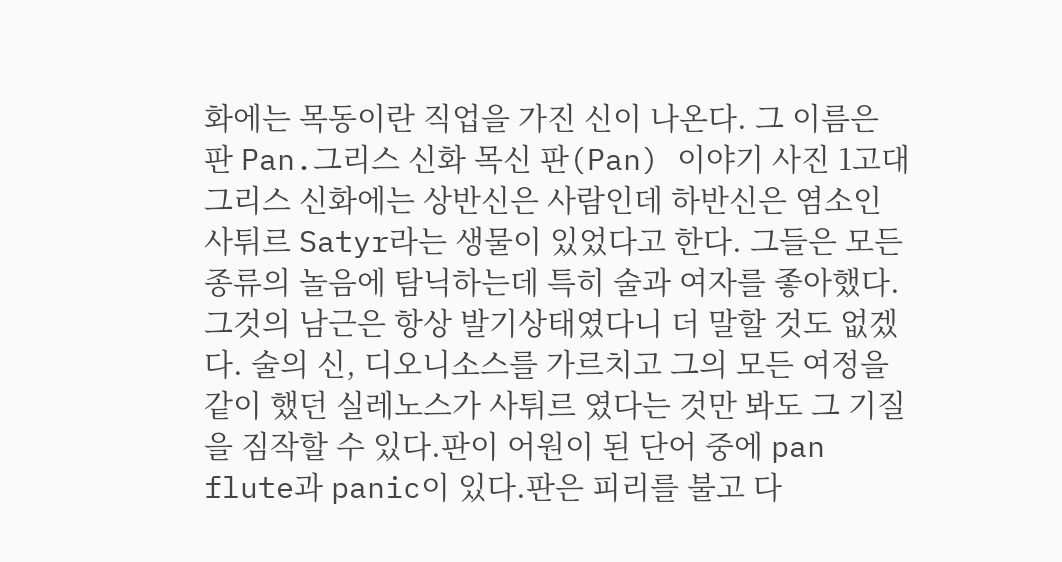화에는 목동이란 직업을 가진 신이 나온다. 그 이름은 판 Pan.그리스 신화 목신 판(Pan) 이야기 사진 1고대 그리스 신화에는 상반신은 사람인데 하반신은 염소인 사튀르 Satyr라는 생물이 있었다고 한다. 그들은 모든 종류의 놀음에 탐닉하는데 특히 술과 여자를 좋아했다. 그것의 남근은 항상 발기상태였다니 더 말할 것도 없겠다. 술의 신, 디오니소스를 가르치고 그의 모든 여정을 같이 했던 실레노스가 사튀르 였다는 것만 봐도 그 기질을 짐작할 수 있다.판이 어원이 된 단어 중에 pan flute과 panic이 있다.판은 피리를 불고 다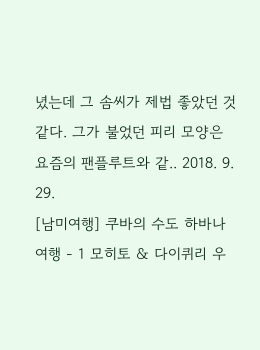녔는데 그 솜씨가 제법 좋았던 것 같다. 그가 불었던 피리 모양은 요즘의 팬플루트와 같.. 2018. 9. 29.
[남미여행] 쿠바의 수도 하바나 여행 - 1 모히토 & 다이퀴리 우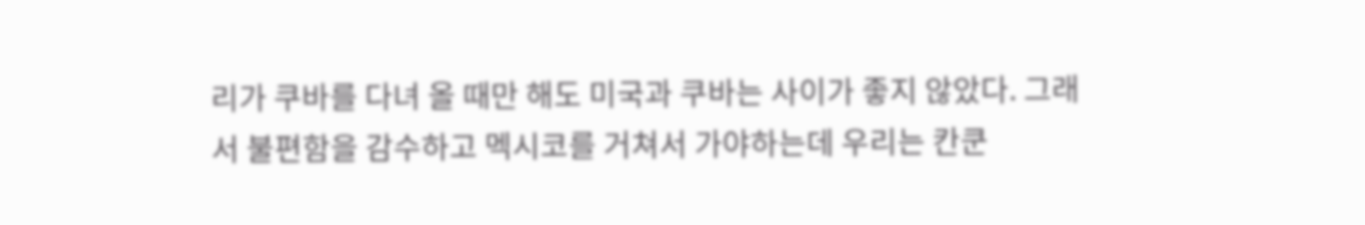리가 쿠바를 다녀 올 때만 해도 미국과 쿠바는 사이가 좋지 않았다. 그래서 불편함을 감수하고 멕시코를 거쳐서 가야하는데 우리는 칸쿤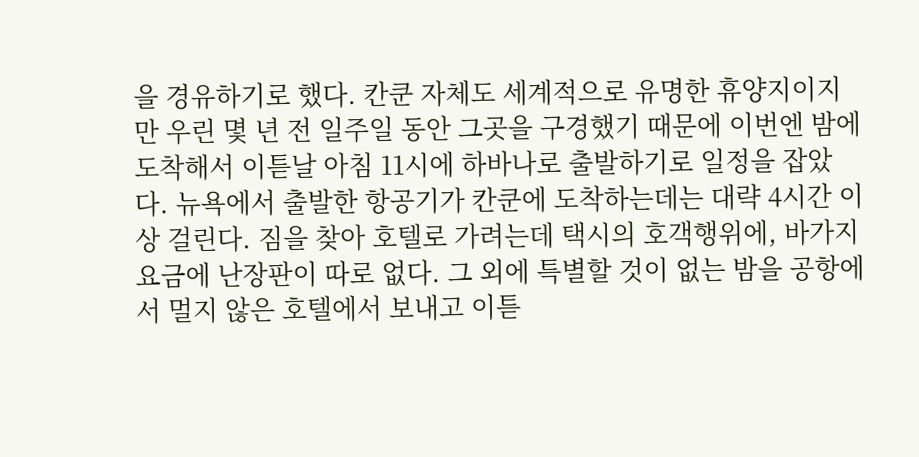을 경유하기로 했다. 칸쿤 자체도 세계적으로 유명한 휴양지이지만 우린 몇 년 전 일주일 동안 그곳을 구경했기 때문에 이번엔 밤에 도착해서 이튿날 아침 11시에 하바나로 출발하기로 일정을 잡았다. 뉴욕에서 출발한 항공기가 칸쿤에 도착하는데는 대략 4시간 이상 걸린다. 짐을 찾아 호텔로 가려는데 택시의 호객행위에, 바가지 요금에 난장판이 따로 없다. 그 외에 특별할 것이 없는 밤을 공항에서 멀지 않은 호텔에서 보내고 이튿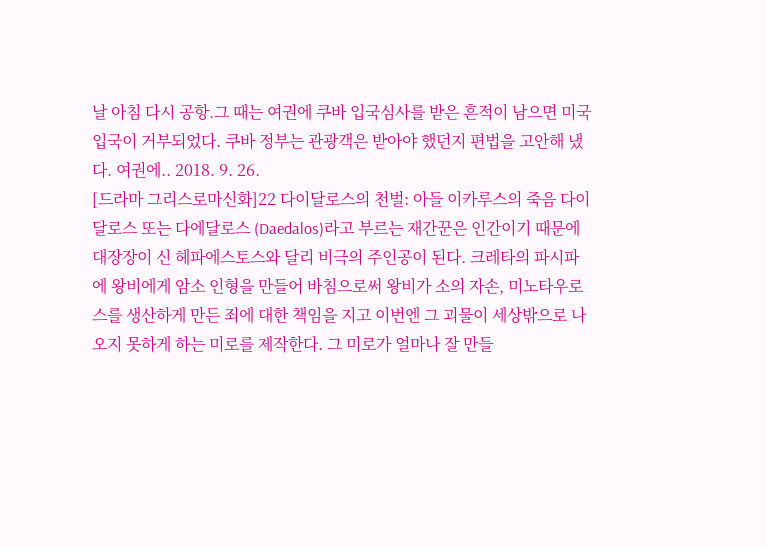날 아침 다시 공항.그 때는 여권에 쿠바 입국심사를 받은 흔적이 남으면 미국 입국이 거부되었다. 쿠바 정부는 관광객은 받아야 했던지 편법을 고안해 냈다. 여권에.. 2018. 9. 26.
[드라마 그리스로마신화]22 다이달로스의 천벌: 아들 이카루스의 죽음 다이달로스 또는 다에달로스 (Daedalos)라고 부르는 재간꾼은 인간이기 때문에 대장장이 신 헤파에스토스와 달리 비극의 주인공이 된다. 크레타의 파시파에 왕비에게 암소 인형을 만들어 바침으로써 왕비가 소의 자손, 미노타우로스를 생산하게 만든 죄에 대한 책임을 지고 이번엔 그 괴물이 세상밖으로 나오지 못하게 하는 미로를 제작한다. 그 미로가 얼마나 잘 만들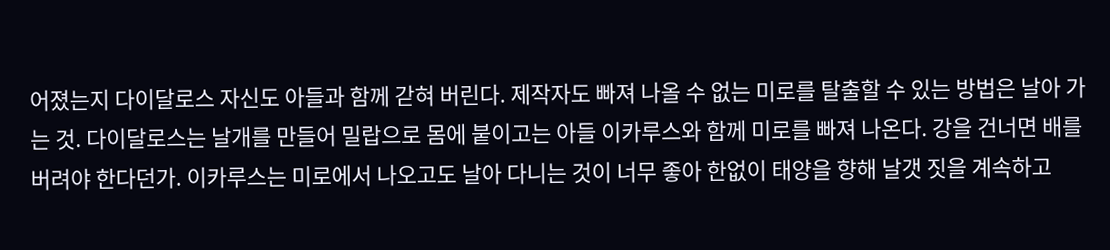어졌는지 다이달로스 자신도 아들과 함께 갇혀 버린다. 제작자도 빠져 나올 수 없는 미로를 탈출할 수 있는 방법은 날아 가는 것. 다이달로스는 날개를 만들어 밀랍으로 몸에 붙이고는 아들 이카루스와 함께 미로를 빠져 나온다. 강을 건너면 배를 버려야 한다던가. 이카루스는 미로에서 나오고도 날아 다니는 것이 너무 좋아 한없이 태양을 향해 날갯 짓을 계속하고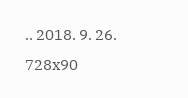.. 2018. 9. 26.
728x90